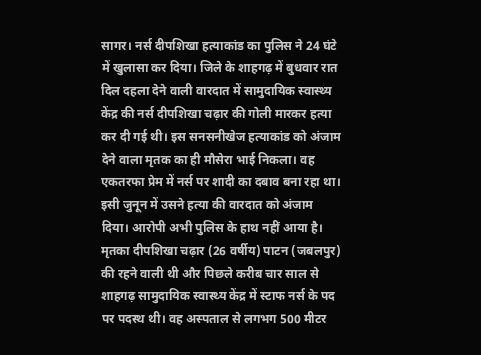सागर। नर्स दीपशिखा हत्याकांड का पुलिस ने 24 घंटे में खुलासा कर दिया। जिले के शाहगढ़ में बुधवार रात दिल दहला देने वाली वारदात में सामुदायिक स्वास्थ्य केंद्र की नर्स दीपशिखा चढ़ार की गोली मारकर हत्या कर दी गई थी। इस सनसनीखेज हत्याकांड को अंजाम देने वाला मृतक का ही मौसेरा भाई निकला। वह एकतरफा प्रेम में नर्स पर शादी का दबाव बना रहा था। इसी जुनून में उसने हत्या की वारदात को अंजाम दिया। आरोपी अभी पुलिस के हाथ नहीं आया है।
मृतका दीपशिखा चढ़ार (26 वर्षीय) पाटन (जबलपुर) की रहने वाली थी और पिछले करीब चार साल से शाहगढ़ सामुदायिक स्वास्थ्य केंद्र में स्टाफ नर्स के पद पर पदस्थ थी। वह अस्पताल से लगभग 500 मीटर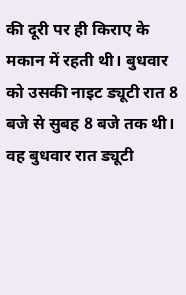की दूरी पर ही किराए के मकान में रहती थी। बुधवार को उसकी नाइट ड्यूटी रात 8 बजे से सुबह 8 बजे तक थी। वह बुधवार रात ड्यूटी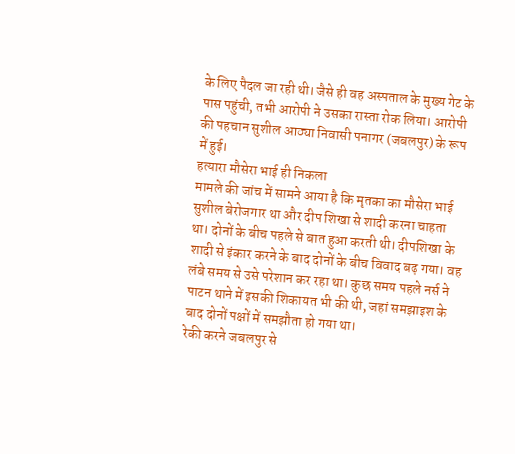के लिए पैदल जा रही थी। जैसे ही वह अस्पताल के मुख्य गेट के पास पहुंची, तभी आरोपी ने उसका रास्ता रोक लिया। आरोपी की पहचान सुशील आठ्या निवासी पनागर (जबलपुर) के रूप में हुई।
हत्यारा मौसेरा भाई ही निकला
मामले की जांच में सामने आया है कि मृतका का मौसेरा भाई सुशील बेरोजगार था और दीप शिखा से शादी करना चाहता था। दोनों के बीच पहले से बात हुआ करती थी। दीपशिखा के शादी से इंकार करने के बाद दोनों के बीच विवाद बढ़ गया। वह लंबे समय से उसे परेशान कर रहा था। कुछ समय पहले नर्स ने पाटन थाने में इसकी शिकायत भी की थी, जहां समझाइश के बाद दोनों पक्षों में समझौता हो गया था।
रेकी करने जबलपुर से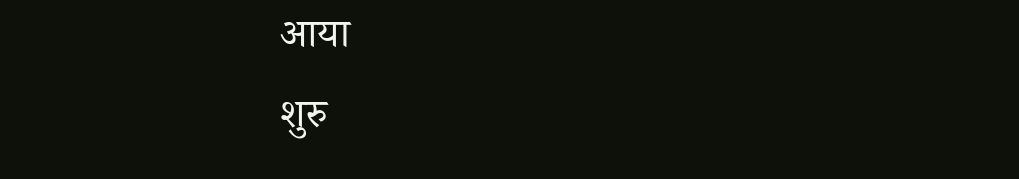आया
शुरु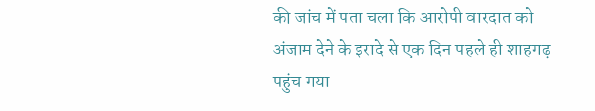की जांच में पता चला कि आरोपी वारदात को अंजाम देने के इरादे से एक दिन पहले ही शाहगढ़ पहुंच गया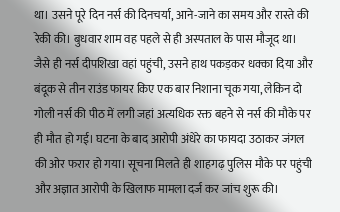था। उसने पूरे दिन नर्स की दिनचर्या, आने-जाने का समय और रास्ते की रेकी की। बुधवार शाम वह पहले से ही अस्पताल के पास मौजूद था। जैसे ही नर्स दीपशिखा वहां पहुंची, उसने हाथ पकड़कर धक्का दिया और बंदूक से तीन राउंड फायर किए एक बार निशाना चूक गया, लेकिन दो गोली नर्स की पीठ में लगी जहां अत्यधिक रक्त बहने से नर्स की मौके पर ही मौत हो गई। घटना के बाद आरोपी अंधेरे का फायदा उठाकर जंगल की ओर फरार हो गया। सूचना मिलते ही शाहगढ़ पुलिस मौके पर पहुंची और अज्ञात आरोपी के खिलाफ मामला दर्ज कर जांच शुरू की।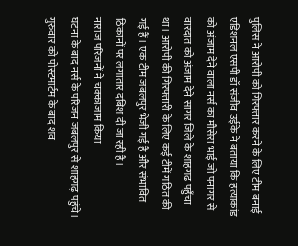पुलिस ने आरोपी को गिरफ्तार करने के लिए टीम बनाई
एडिशनल एसपी डॉ संजीव उईके ने बताया कि हत्याकांड को अंजाम देने वाला नर्स का मौसेरा भाई जो पनागर से वारदात को अंजाम देने सागर जिले के शाहगढ पहुँचा था। आरोपी की गिरफ्तारी के लिए कई टीमें गठित की गई हैं। एक टीम जबलपुर भेजी गई है और संभावित ठिकानों पर लगातार दबिश दी जा रही है।
नाराज परिजनों ने चक्काजाम किया
घटना के बाद नर्स के परिजन जबलपुर से शाहगढ़ पहुंचे। गुरुवार को पोस्टमार्टम के बाद शव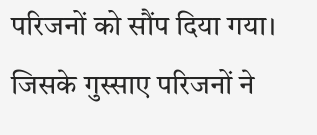परिजनों को सौंप दिया गया। जिसके गुस्साए परिजनों ने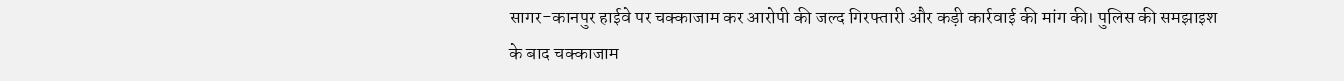सागर-कानपुर हाईवे पर चक्काजाम कर आरोपी की जल्द गिरफ्तारी और कड़ी कार्रवाई की मांग की। पुलिस की समझाइश के बाद चक्काजाम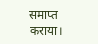समाप्त कराया।